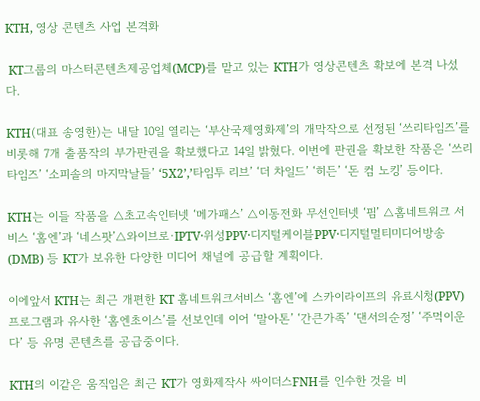KTH, 영상 콘텐츠 사업 본격화

 KT그룹의 마스터콘텐츠제공업체(MCP)를 맡고 있는 KTH가 영상콘텐츠 확보에 본격 나섰다.

KTH(대표 송영한)는 내달 10일 열리는 ‘부산국제영화제’의 개막작으로 선정된 ‘쓰리타임즈’를 비롯해 7개 출품작의 부가판권을 확보했다고 14일 밝혔다. 이번에 판권을 확보한 작품은 ‘쓰리타임즈’ ‘소피솔의 마지막날들’ ‘5X2’,’타임투 리브’ ‘더 차일드’ ‘히든’ ‘돈 컴 노킹’ 등이다.

KTH는 이들 작품을 △초고속인터넷 ‘메가패스’ △이동전화 무선인터넷 ‘핌’ △홈네트워크 서비스 ‘홈엔’과 ‘네스팟’△와이브로·IPTV·위성PPV·디지털케이블PPV·디지털멀티미디어방송(DMB) 등 KT가 보유한 다양한 미디어 채널에 공급할 계획이다.

이에앞서 KTH는 최근 개편한 KT 홈네트워크서비스 ‘홈엔’에 스카이라이프의 유료시청(PPV)프로그램과 유사한 ‘홈엔초이스’를 선보인데 이어 ‘말아톤’ ‘간큰가족’ ‘댄서의순정’ ‘주먹이운다’ 등 유명 콘텐츠를 공급중이다.

KTH의 이같은 움직임은 최근 KT가 영화제작사 싸이더스FNH를 인수한 것을 비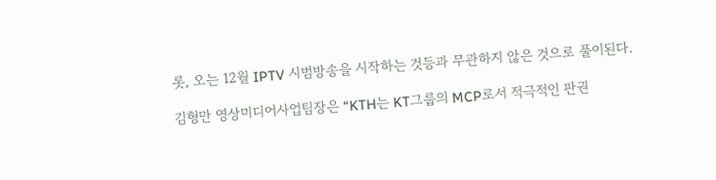롯, 오는 12월 IPTV 시범방송을 시작하는 것등과 무관하지 않은 것으로 풀이된다.

김형만 영상미디어사업팀장은 “KTH는 KT그룹의 MCP로서 적극적인 판권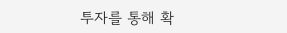투자를 통해 확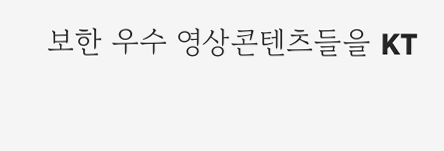보한 우수 영상콘텐츠들을 KT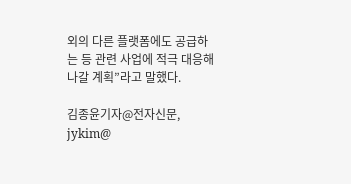외의 다른 플랫폼에도 공급하는 등 관련 사업에 적극 대응해 나갈 계획”라고 말했다.

김종윤기자@전자신문, jykim@